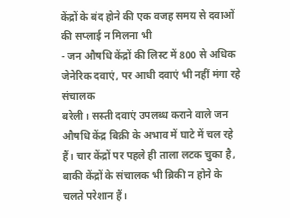केंद्रों के बंद होने की एक वजह समय से दवाओं की सप्लाई न मिलना भी
- जन औषधि केंद्रों की लिस्ट में 800 से अधिक जेनेरिक दवाएं, पर आधी दवाएं भी नहीं मंगा रहे संचालक
बरेली। सस्ती दवाएं उपलब्ध कराने वाले जन औषधि केंद्र बिक्री के अभाव में घाटे में चल रहे हैं। चार केंद्रों पर पहले ही ताला लटक चुका है, बाकी केंद्रों के संचालक भी ब्रिकी न होने के चलते परेशान हैं।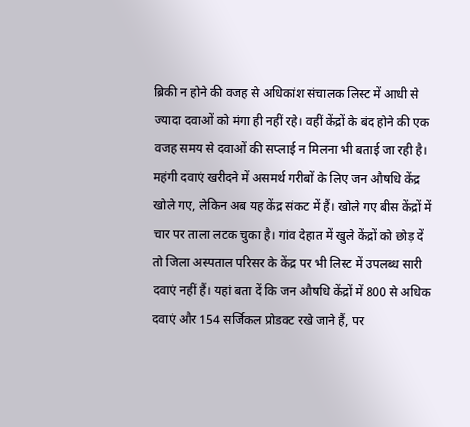ब्रिकी न होने की वजह से अधिकांश संचालक लिस्ट में आधी से ज्यादा दवाओं को मंगा ही नहीं रहे। वहीं केंद्रों के बंद होने की एक वजह समय से दवाओं की सप्लाई न मिलना भी बताई जा रही है।
महंगी दवाएं खरीदने में असमर्थ गरीबों के लिए जन औषधि केंद्र खोले गए, लेकिन अब यह केंद्र संकट में हैं। खोले गए बीस केंद्रों में चार पर ताला लटक चुका है। गांव देहात में खुले केंद्रों को छोड़ दें तो जिला अस्पताल परिसर के केंद्र पर भी लिस्ट में उपलब्ध सारी दवाएं नहीं हैं। यहां बता दें कि जन औषधि केंद्रों में 800 से अधिक दवाएं और 154 सर्जिकल प्रोडक्ट रखे जाने हैं, पर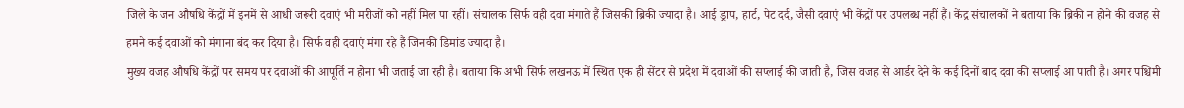जिले के जन औषधि केंद्रों में इनमें से आधी जरूरी दवाएं भी मरीजों को नहीं मिल पा रहीं। संचालक सिर्फ वही दवा मंगाते हैं जिसकी ब्रिकी ज्यादा है। आई ड्राप, हार्ट, पेट दर्द, जैसी दवाएं भी केंद्रों पर उपलब्ध नहीं हैं। केंद्र संचालकों ने बताया कि ब्रिकी न होने की वजह से हमने कई दवाओं को मंगाना बंद कर दिया है। सिर्फ वही दवाएं मंगा रहे हैं जिनकी डिमांड ज्यादा है।
मुख्य वजह औषधि केंद्रों पर समय पर दवाओं की आपूर्ति न होना भी जताई जा रही है। बताया कि अभी सिर्फ लखनऊ में स्थित एक ही सेंटर से प्रदेश में दवाओं की सप्लाई की जाती है, जिस वजह से आर्डर देने के कई दिनों बाद दवा की सप्लाई आ पाती है। अगर पश्चिमी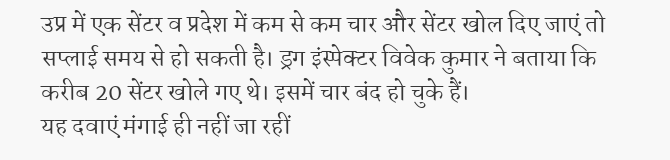उप्र में एक सेंटर व प्रदेश में कम से कम चार और सेंटर खोल दिए जाएं तो सप्लाई समय से हो सकती है। ड्रग इंस्पेक्टर विवेक कुमार ने बताया कि करीब 20 सेंटर खोले गए थे। इसमें चार बंद हो चुके हैं।
यह दवाएं मंगाई ही नहीं जा रहीं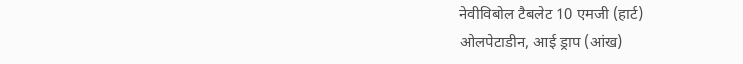नेवीविबोल टैबलेट 10 एमजी (हार्ट)
ओलपेटाडीन, आई ड्राप (आंख)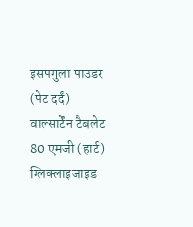इसपगुला पाउडर (पेट दर्दं)
वाल्सार्टेंन टैबलेट 80 एमजी (हार्ट)
ग्लिक्लाइजाइड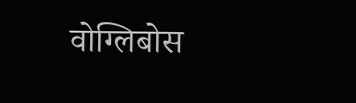वोग्लिबोस